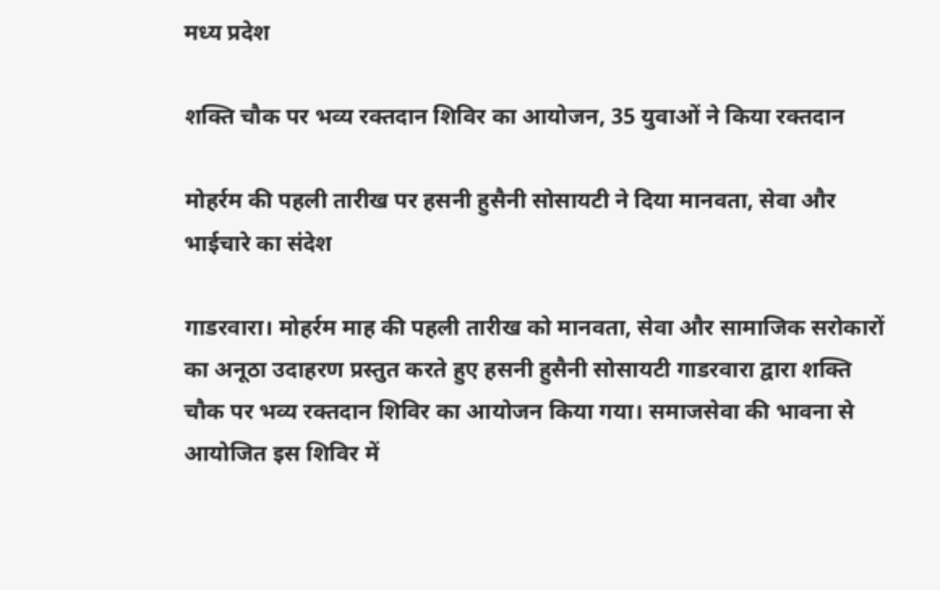मध्य प्रदेश

शक्ति चौक पर भव्य रक्तदान शिविर का आयोजन, 35 युवाओं ने किया रक्तदान

मोहर्रम की पहली तारीख पर हसनी हुसैनी सोसायटी ने दिया मानवता, सेवा और भाईचारे का संदेश

गाडरवारा। मोहर्रम माह की पहली तारीख को मानवता, सेवा और सामाजिक सरोकारों का अनूठा उदाहरण प्रस्तुत करते हुए हसनी हुसैनी सोसायटी गाडरवारा द्वारा शक्ति चौक पर भव्य रक्तदान शिविर का आयोजन किया गया। समाजसेवा की भावना से आयोजित इस शिविर में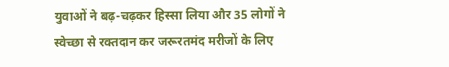युवाओं ने बढ़-चढ़कर हिस्सा लिया और 35 लोगों ने स्वेच्छा से रक्तदान कर जरूरतमंद मरीजों के लिए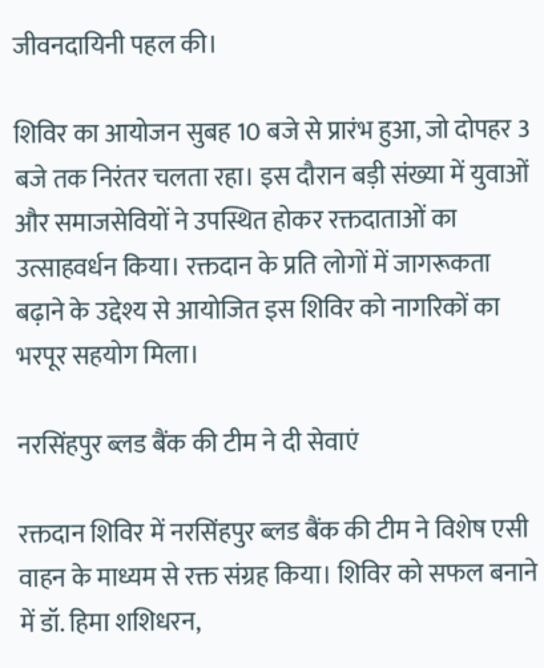जीवनदायिनी पहल की।

शिविर का आयोजन सुबह 10 बजे से प्रारंभ हुआ, जो दोपहर 3 बजे तक निरंतर चलता रहा। इस दौरान बड़ी संख्या में युवाओं और समाजसेवियों ने उपस्थित होकर रक्तदाताओं का उत्साहवर्धन किया। रक्तदान के प्रति लोगों में जागरूकता बढ़ाने के उद्देश्य से आयोजित इस शिविर को नागरिकों का भरपूर सहयोग मिला।

नरसिंहपुर ब्लड बैंक की टीम ने दी सेवाएं

रक्तदान शिविर में नरसिंहपुर ब्लड बैंक की टीम ने विशेष एसी वाहन के माध्यम से रक्त संग्रह किया। शिविर को सफल बनाने में डॉ. हिमा शशिधरन,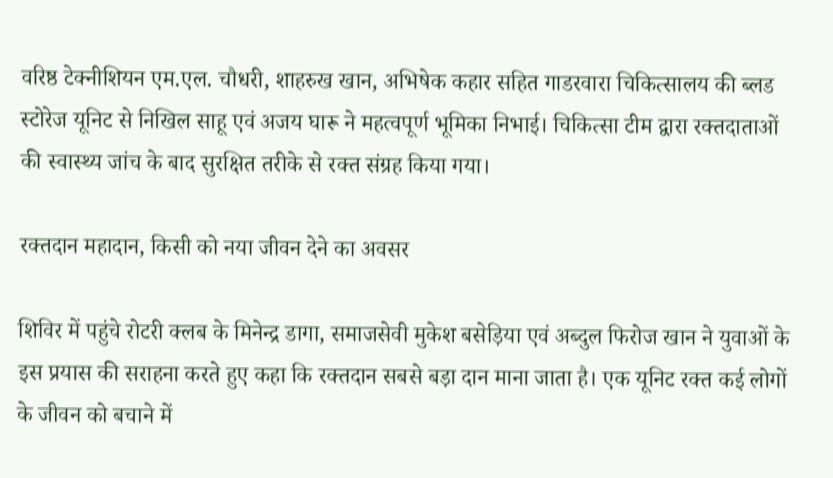वरिष्ठ टेक्नीशियन एम.एल. चौधरी, शाहरुख खान, अभिषेक कहार सहित गाडरवारा चिकित्सालय की ब्लड स्टोरेज यूनिट से निखिल साहू एवं अजय घारू ने महत्वपूर्ण भूमिका निभाई। चिकित्सा टीम द्वारा रक्तदाताओं की स्वास्थ्य जांच के बाद सुरक्षित तरीके से रक्त संग्रह किया गया।

रक्तदान महादान, किसी को नया जीवन देने का अवसर

शिविर में पहुंचे रोटरी क्लब के मिनेन्द्र डागा, समाजसेवी मुकेश बसेड़िया एवं अब्दुल फिरोज खान ने युवाओं के इस प्रयास की सराहना करते हुए कहा कि रक्तदान सबसे बड़ा दान माना जाता है। एक यूनिट रक्त कई लोगों के जीवन को बचाने में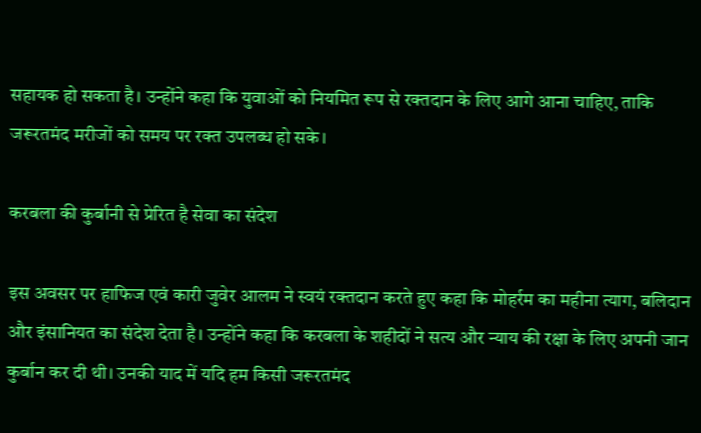सहायक हो सकता है। उन्होंने कहा कि युवाओं को नियमित रूप से रक्तदान के लिए आगे आना चाहिए, ताकि जरूरतमंद मरीजों को समय पर रक्त उपलब्ध हो सके।

करबला की कुर्बानी से प्रेरित है सेवा का संदेश

इस अवसर पर हाफिज एवं कारी जुवेर आलम ने स्वयं रक्तदान करते हुए कहा कि मोहर्रम का महीना त्याग, बलिदान और इंसानियत का संदेश देता है। उन्होंने कहा कि करबला के शहीदों ने सत्य और न्याय की रक्षा के लिए अपनी जान कुर्बान कर दी थी। उनकी याद में यदि हम किसी जरूरतमंद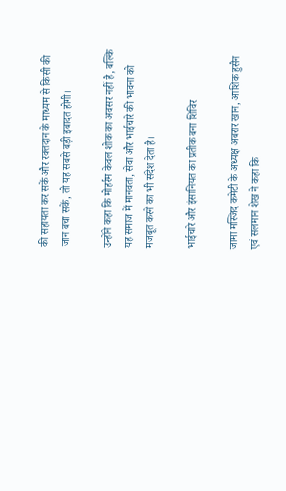की सहायता कर सकें और रक्तदान के माध्यम से किसी की जान बचा सकें, तो यह सबसे बड़ी इबादत होगी।

उन्होंने कहा कि मोहर्रम केवल शोक का अवसर नहीं है, बल्कि यह समाज में मानवता, सेवा और भाईचारे की भावना को मजबूत करने का भी संदेश देता है।

भाईचारे और इंसानियत का प्रतीक बना शिविर

जामा मस्जिद कमेटी के अध्यक्ष अबरार खान, आशिक हुसैन एवं सलमान शेख ने कहा कि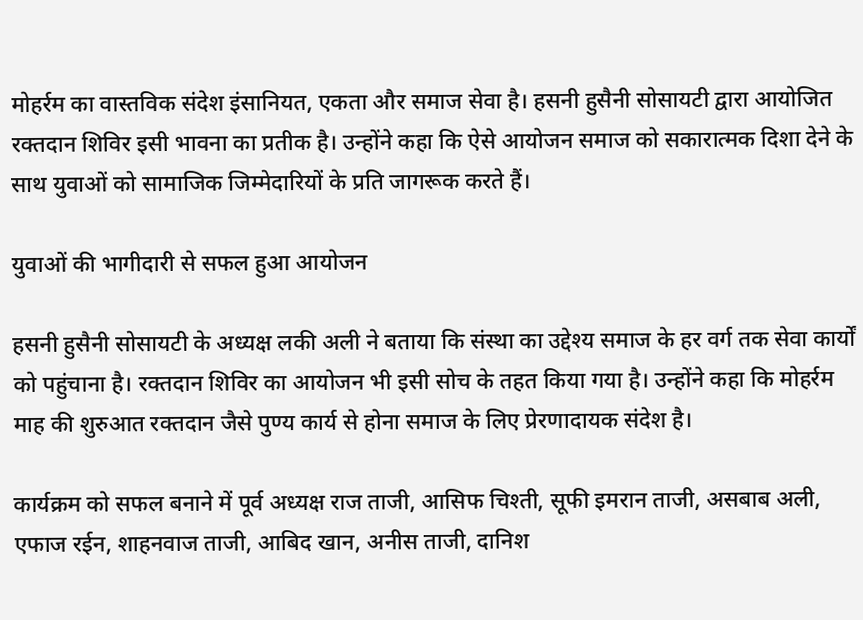मोहर्रम का वास्तविक संदेश इंसानियत, एकता और समाज सेवा है। हसनी हुसैनी सोसायटी द्वारा आयोजित रक्तदान शिविर इसी भावना का प्रतीक है। उन्होंने कहा कि ऐसे आयोजन समाज को सकारात्मक दिशा देने के साथ युवाओं को सामाजिक जिम्मेदारियों के प्रति जागरूक करते हैं।

युवाओं की भागीदारी से सफल हुआ आयोजन

हसनी हुसैनी सोसायटी के अध्यक्ष लकी अली ने बताया कि संस्था का उद्देश्य समाज के हर वर्ग तक सेवा कार्यों को पहुंचाना है। रक्तदान शिविर का आयोजन भी इसी सोच के तहत किया गया है। उन्होंने कहा कि मोहर्रम माह की शुरुआत रक्तदान जैसे पुण्य कार्य से होना समाज के लिए प्रेरणादायक संदेश है।

कार्यक्रम को सफल बनाने में पूर्व अध्यक्ष राज ताजी, आसिफ चिश्ती, सूफी इमरान ताजी, असबाब अली, एफाज रईन, शाहनवाज ताजी, आबिद खान, अनीस ताजी, दानिश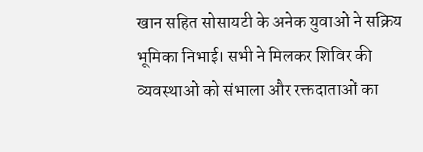खान सहित सोसायटी के अनेक युवाओं ने सक्रिय भूमिका निभाई। सभी ने मिलकर शिविर की व्यवस्थाओं को संभाला और रक्तदाताओं का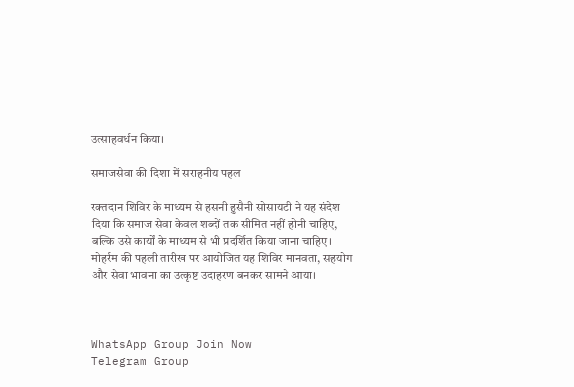उत्साहवर्धन किया।

समाजसेवा की दिशा में सराहनीय पहल

रक्तदान शिविर के माध्यम से हसनी हुसैनी सोसायटी ने यह संदेश दिया कि समाज सेवा केवल शब्दों तक सीमित नहीं होनी चाहिए, बल्कि उसे कार्यों के माध्यम से भी प्रदर्शित किया जाना चाहिए। मोहर्रम की पहली तारीख पर आयोजित यह शिविर मानवता, सहयोग और सेवा भावना का उत्कृष्ट उदाहरण बनकर सामने आया।



WhatsApp Group Join Now
Telegram Group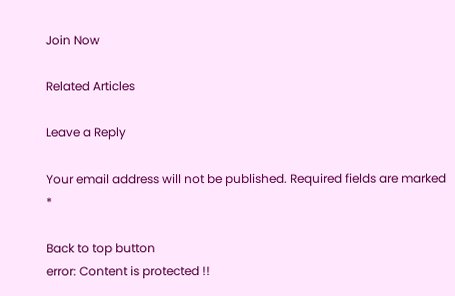Join Now

Related Articles

Leave a Reply

Your email address will not be published. Required fields are marked *

Back to top button
error: Content is protected !!